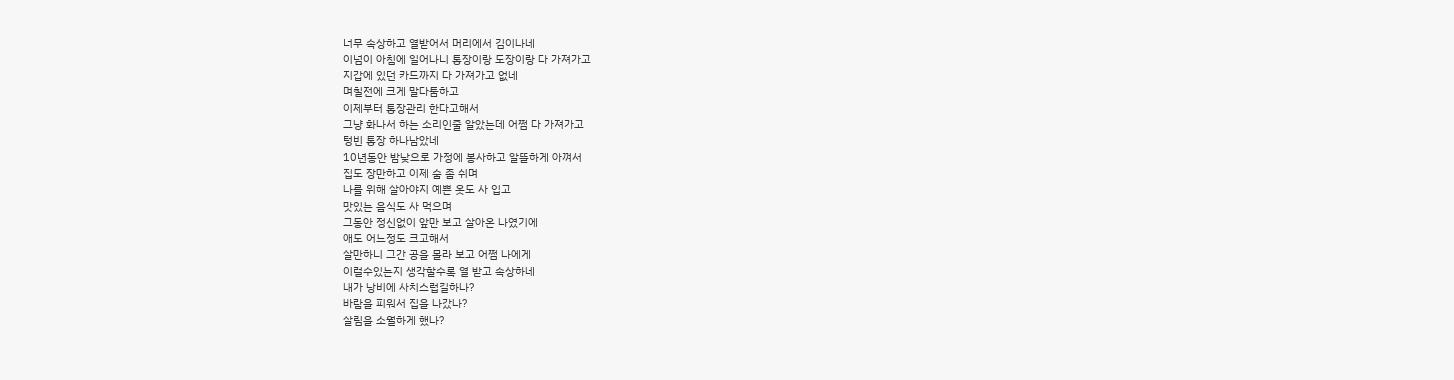너무 속상하고 열받어서 머리에서 김이나네
이넘이 아침에 일어나니 통장이랑 도장이랑 다 가져가고
지갑에 있던 카드까지 다 가져가고 없네
며칠전에 크게 말다툼하고
이제부터 통장관리 한다고해서
그냥 화나서 하는 소리인줄 알았는데 어쩜 다 가져가고
텅빈 통장 하나남았네
10년동안 밤낮으로 가정에 봉사하고 알뜰하게 아껴서
집도 장만하고 이제 숨 좀 쉬며
나를 위해 살아야지 예쁜 옷도 사 입고
맛있는 음식도 사 먹으며
그동안 정신없이 앞만 보고 살아온 나였기에
애도 어느정도 크고해서
살만하니 그간 공을 몰라 보고 어쩜 나에게
이럴수있는지 생각할수록 열 받고 속상하네
내가 낭비에 사치스럽길하나?
바람을 피워서 집을 나갔나?
살림을 소월하게 했나?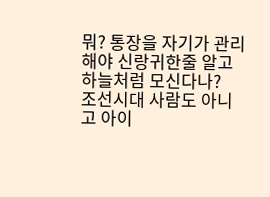뭐? 통장을 자기가 관리해야 신랑귀한줄 알고
하늘처럼 모신다나?
조선시대 사람도 아니고 아이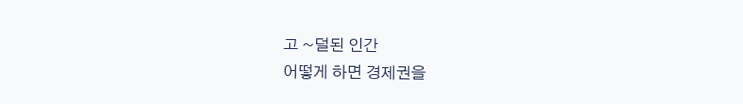고 ~덜된 인간
어떻게 하면 경제권을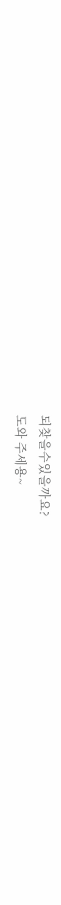되찾을수있을까요?
도와 주세용~